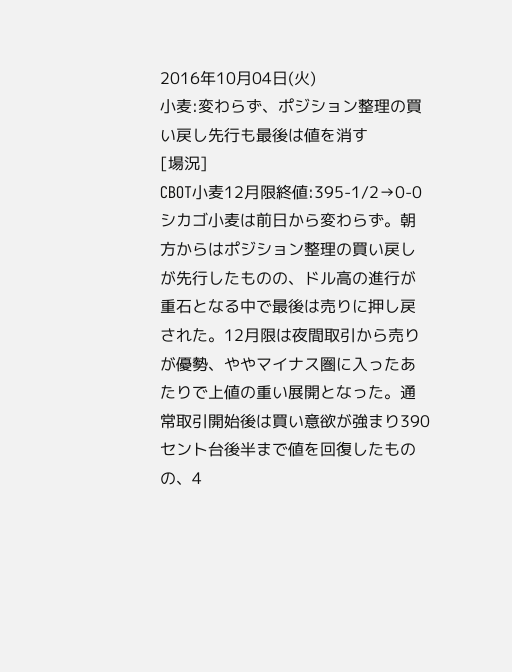2016年10月04日(火)
小麦:変わらず、ポジション整理の買い戻し先行も最後は値を消す
[場況]
CBOT小麦12月限終値:395-1/2→0-0
シカゴ小麦は前日から変わらず。朝方からはポジション整理の買い戻しが先行したものの、ドル高の進行が重石となる中で最後は売りに押し戻された。12月限は夜間取引から売りが優勢、ややマイナス圏に入ったあたりで上値の重い展開となった。通常取引開始後は買い意欲が強まり390セント台後半まで値を回復したものの、4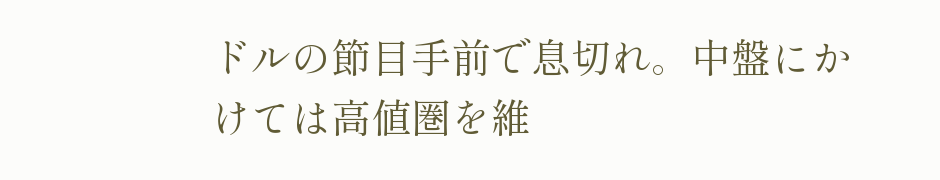ドルの節目手前で息切れ。中盤にかけては高値圏を維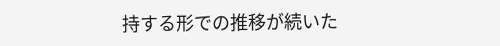持する形での推移が続いた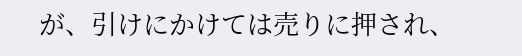が、引けにかけては売りに押され、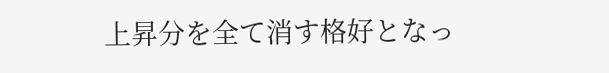上昇分を全て消す格好となっ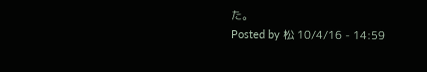た。
Posted by 松 10/4/16 - 14:59